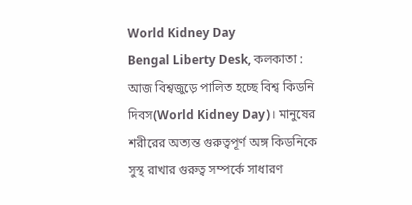World Kidney Day
Bengal Liberty Desk, কলকাতা :
আজ বিশ্বজুড়ে পালিত হচ্ছে বিশ্ব কিডনি দিবস(World Kidney Day)। মানুষের শরীরের অত্যন্ত গুরুত্বপূর্ণ অঙ্গ কিডনিকে সুস্থ রাখার গুরুত্ব সম্পর্কে সাধারণ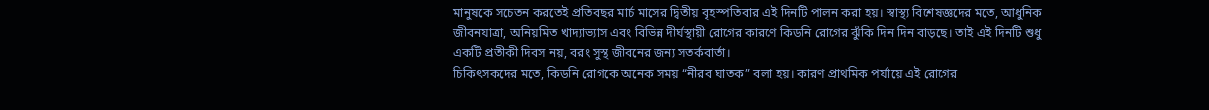মানুষকে সচেতন করতেই প্রতিবছর মার্চ মাসের দ্বিতীয় বৃহস্পতিবার এই দিনটি পালন করা হয়। স্বাস্থ্য বিশেষজ্ঞদের মতে, আধুনিক জীবনযাত্রা, অনিয়মিত খাদ্যাভ্যাস এবং বিভিন্ন দীর্ঘস্থায়ী রোগের কারণে কিডনি রোগের ঝুঁকি দিন দিন বাড়ছে। তাই এই দিনটি শুধু একটি প্রতীকী দিবস নয়, বরং সুস্থ জীবনের জন্য সতর্কবার্তা।
চিকিৎসকদের মতে, কিডনি রোগকে অনেক সময় “নীরব ঘাতক” বলা হয়। কারণ প্রাথমিক পর্যায়ে এই রোগের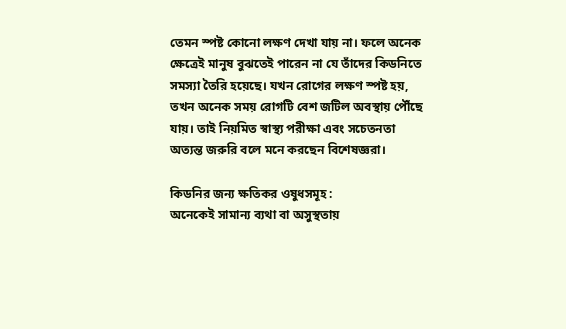তেমন স্পষ্ট কোনো লক্ষণ দেখা যায় না। ফলে অনেক ক্ষেত্রেই মানুষ বুঝতেই পারেন না যে তাঁদের কিডনিতে সমস্যা তৈরি হয়েছে। যখন রোগের লক্ষণ স্পষ্ট হয়, তখন অনেক সময় রোগটি বেশ জটিল অবস্থায় পৌঁছে যায়। তাই নিয়মিত স্বাস্থ্য পরীক্ষা এবং সচেতনতা অত্যন্ত জরুরি বলে মনে করছেন বিশেষজ্ঞরা।

কিডনির জন্য ক্ষতিকর ওষুধসমূহ :
অনেকেই সামান্য ব্যথা বা অসুস্থতায়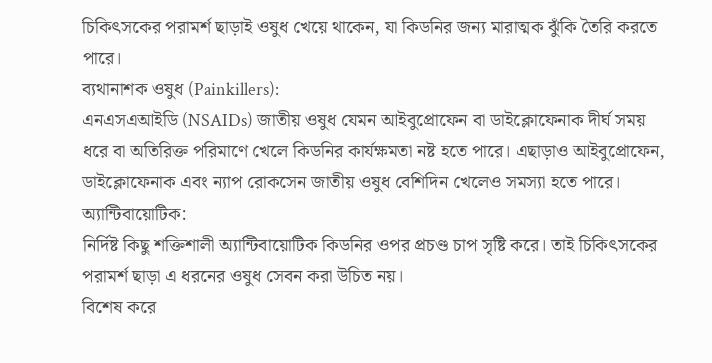চিকিৎসকের পরামর্শ ছাড়াই ওষুধ খেয়ে থাকেন, যা কিডনির জন্য মারাত্মক ঝুঁকি তৈরি করতে পারে।
ব্যথানাশক ওষুধ (Painkillers):
এনএসএআইডি (NSAIDs) জাতীয় ওষুধ যেমন আইবুপ্রোফেন বা ডাইক্লোফেনাক দীর্ঘ সময় ধরে বা অতিরিক্ত পরিমাণে খেলে কিডনির কার্যক্ষমতা নষ্ট হতে পারে। এছাড়াও আইবুপ্রোফেন, ডাইক্লোফেনাক এবং ন্যাপ রোকসেন জাতীয় ওষুধ বেশিদিন খেলেও সমস্যা হতে পারে।
অ্যান্টিবায়োটিক:
নির্দিষ্ট কিছু শক্তিশালী অ্যান্টিবায়োটিক কিডনির ওপর প্রচণ্ড চাপ সৃষ্টি করে। তাই চিকিৎসকের পরামর্শ ছাড়া এ ধরনের ওষুধ সেবন করা উচিত নয়।
বিশেষ করে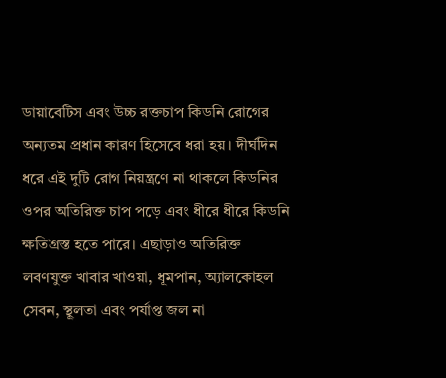ডায়াবেটিস এবং উচ্চ রক্তচাপ কিডনি রোগের অন্যতম প্রধান কারণ হিসেবে ধরা হয়। দীর্ঘদিন ধরে এই দুটি রোগ নিয়ন্ত্রণে না থাকলে কিডনির ওপর অতিরিক্ত চাপ পড়ে এবং ধীরে ধীরে কিডনি ক্ষতিগ্রস্ত হতে পারে। এছাড়াও অতিরিক্ত লবণযুক্ত খাবার খাওয়া, ধূমপান, অ্যালকোহল সেবন, স্থূলতা এবং পর্যাপ্ত জল না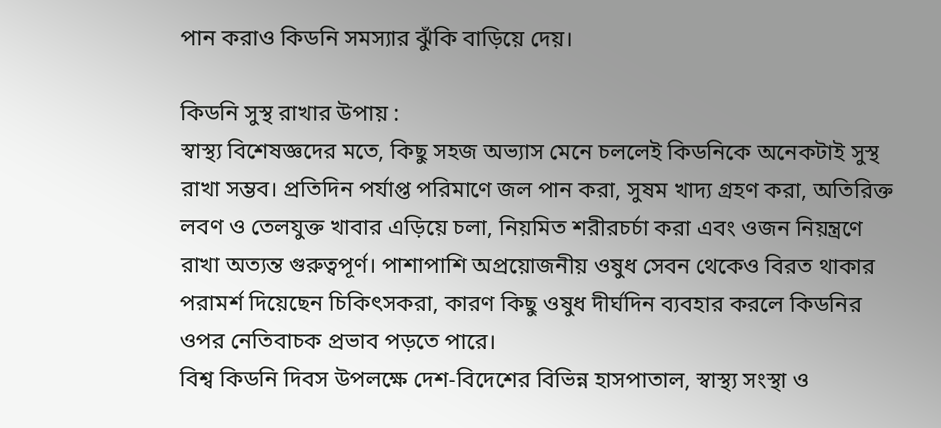পান করাও কিডনি সমস্যার ঝুঁকি বাড়িয়ে দেয়।

কিডনি সুস্থ রাখার উপায় :
স্বাস্থ্য বিশেষজ্ঞদের মতে, কিছু সহজ অভ্যাস মেনে চললেই কিডনিকে অনেকটাই সুস্থ রাখা সম্ভব। প্রতিদিন পর্যাপ্ত পরিমাণে জল পান করা, সুষম খাদ্য গ্রহণ করা, অতিরিক্ত লবণ ও তেলযুক্ত খাবার এড়িয়ে চলা, নিয়মিত শরীরচর্চা করা এবং ওজন নিয়ন্ত্রণে রাখা অত্যন্ত গুরুত্বপূর্ণ। পাশাপাশি অপ্রয়োজনীয় ওষুধ সেবন থেকেও বিরত থাকার পরামর্শ দিয়েছেন চিকিৎসকরা, কারণ কিছু ওষুধ দীর্ঘদিন ব্যবহার করলে কিডনির ওপর নেতিবাচক প্রভাব পড়তে পারে।
বিশ্ব কিডনি দিবস উপলক্ষে দেশ-বিদেশের বিভিন্ন হাসপাতাল, স্বাস্থ্য সংস্থা ও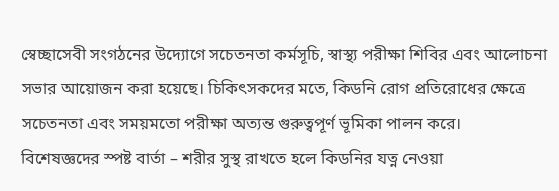স্বেচ্ছাসেবী সংগঠনের উদ্যোগে সচেতনতা কর্মসূচি, স্বাস্থ্য পরীক্ষা শিবির এবং আলোচনা সভার আয়োজন করা হয়েছে। চিকিৎসকদের মতে, কিডনি রোগ প্রতিরোধের ক্ষেত্রে সচেতনতা এবং সময়মতো পরীক্ষা অত্যন্ত গুরুত্বপূর্ণ ভূমিকা পালন করে।
বিশেষজ্ঞদের স্পষ্ট বার্তা – শরীর সুস্থ রাখতে হলে কিডনির যত্ন নেওয়া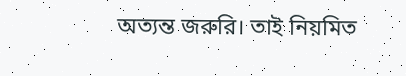অত্যন্ত জরুরি। তাই নিয়মিত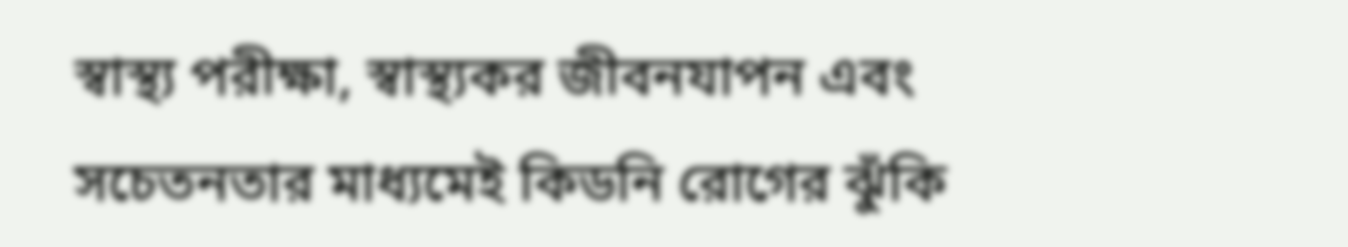স্বাস্থ্য পরীক্ষা, স্বাস্থ্যকর জীবনযাপন এবং সচেতনতার মাধ্যমেই কিডনি রোগের ঝুঁকি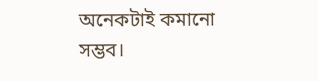অনেকটাই কমানো সম্ভব।